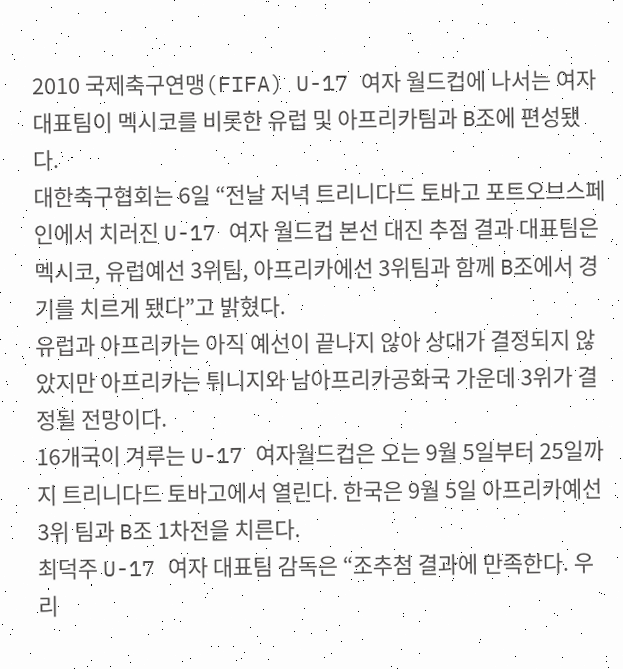2010 국제축구연맹(FIFA) U-17 여자 월드컵에 나서는 여자 대표팀이 멕시코를 비롯한 유럽 및 아프리카팀과 B조에 편성됐다.
대한축구협회는 6일 “전날 저녁 트리니다드 토바고 포트오브스페인에서 치러진 U-17 여자 월드컵 본선 대진 추점 결과 대표팀은 멕시코, 유럽예선 3위팀, 아프리카에선 3위팀과 함께 B조에서 경기를 치르게 됐다”고 밝혔다.
유럽과 아프리카는 아직 예선이 끝나지 않아 상대가 결정되지 않았지만 아프리카는 튀니지와 남아프리카공화국 가운데 3위가 결정될 전망이다.
16개국이 겨루는 U-17 여자월드컵은 오는 9월 5일부터 25일까지 트리니다드 토바고에서 열린다. 한국은 9월 5일 아프리카예선 3위 팀과 B조 1차전을 치른다.
최덕주 U-17 여자 대표팀 감독은 “조추첨 결과에 만족한다. 우리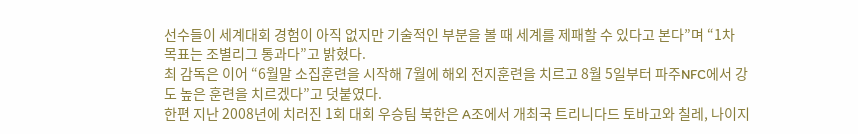선수들이 세계대회 경험이 아직 없지만 기술적인 부분을 볼 때 세계를 제패할 수 있다고 본다”며 “1차 목표는 조별리그 통과다”고 밝혔다.
최 감독은 이어 “6월말 소집훈련을 시작해 7월에 해외 전지훈련을 치르고 8월 5일부터 파주NFC에서 강도 높은 훈련을 치르겠다”고 덧붙였다.
한편 지난 2008년에 치러진 1회 대회 우승팀 북한은 A조에서 개최국 트리니다드 토바고와 칠레, 나이지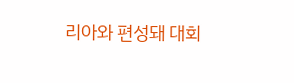리아와 편성돼 대회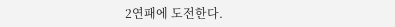2연패에 도전한다.